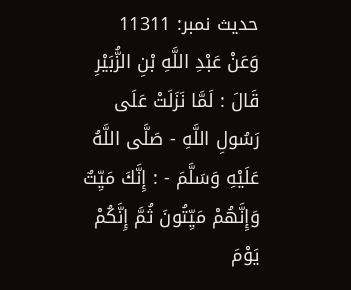حدیث نمبر: 11311
وَعَنْ عَبْدِ اللَّهِ بْنِ الزُّبَيْرِ قَالَ : لَمَّا نَزَلَتْ عَلَى رَسُولِ اللَّهِ - صَلَّى اللَّهُ عَلَيْهِ وَسَلَّمَ - : إِنَّكَ مَيِّتٌ وَإِنَّهُمْ مَيِّتُونَ ثُمَّ إِنَّكُمْ يَوْمَ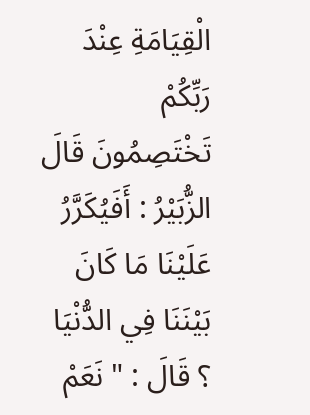الْقِيَامَةِ عِنْدَ رَبِّكُمْ تَخْتَصِمُونَ قَالَ الزُّبَيْرُ : أَفَيُكَرَّرُ عَلَيْنَا مَا كَانَ بَيْنَنَا فِي الدُّنْيَا ؟ قَالَ : " نَعَمْ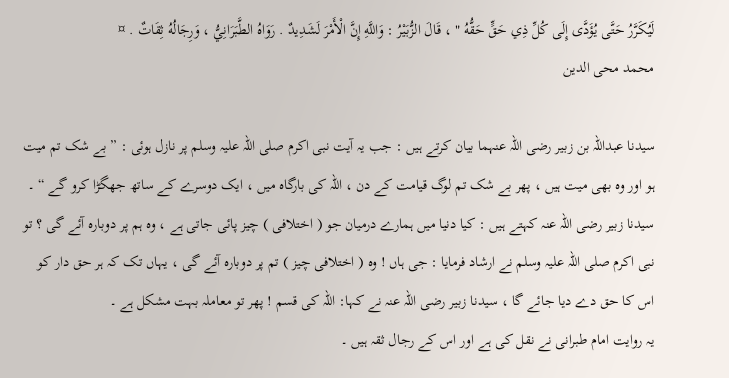لَيُكَرَّرُ حَتَّى يُؤَدَّى إِلَى كُلِّ ذِي حَقٍّ حَقُّهُ " ، قَالَ الزُّبَيْرُ : وَاللَّهِ إِنَّ الْأَمْرَ لَشَدِيدٌ . رَوَاهُ الطَّبَرَانِيُّ ، وَرِجَالُهُ ثِقَاتٌ . ¤
محمد محی الدین

سیدنا عبداللہ بن زبیر رضی اللہ عنہما بیان کرتے ہیں : جب یہ آیت نبی اکرم صلی اللہ علیہ وسلم پر نازل ہوئی : ” بے شک تم میت ہو اور وہ بھی میت ہیں ، پھر بے شک تم لوگ قیامت کے دن ، اللہ کی بارگاہ میں ، ایک دوسرے کے ساتھ جھگڑا کرو گے “ ۔ سیدنا زبیر رضی اللہ عنہ کہتے ہیں : کیا دنیا میں ہمارے درمیان جو ( اختلافی ) چیز پائی جاتی ہے ، وہ ہم پر دوبارہ آئے گی ؟ تو نبی اکرم صلی اللہ علیہ وسلم نے ارشاد فرمایا : جی ہاں ! وہ ( اختلافی چیز ) تم پر دوبارہ آئے گی ، یہاں تک کہ ہر حق دار کو اس کا حق دے دیا جائے گا ، سیدنا زبیر رضی اللہ عنہ نے کہا: اللہ کی قسم ! پھر تو معاملہ بہت مشکل ہے ۔
یہ روایت امام طبرانی نے نقل کی ہے اور اس کے رجال ثقہ ہیں ۔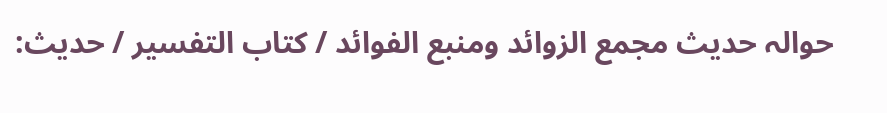حوالہ حدیث مجمع الزوائد ومنبع الفوائد / كتاب التفسير / حدیث: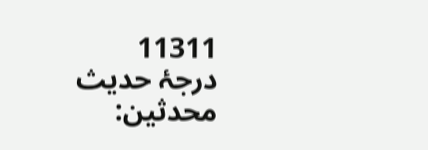11311
درجۂ حدیث محدثین: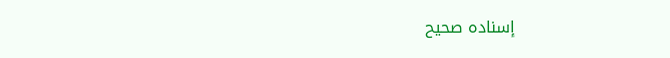إسنادہ صحیح